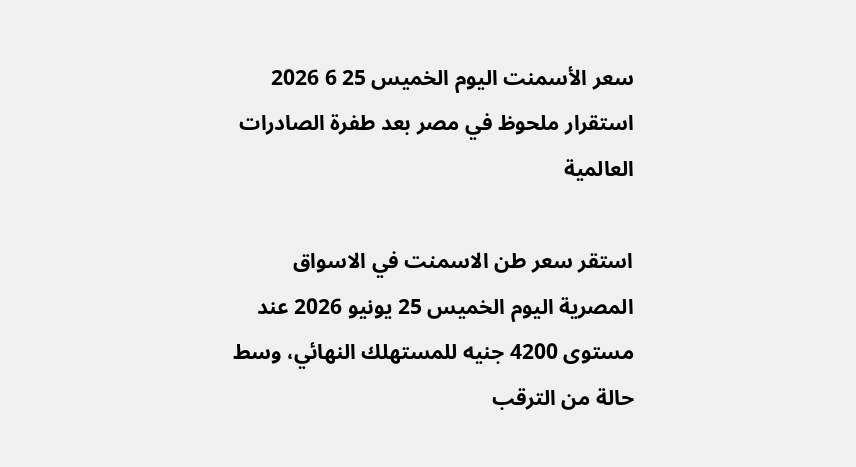سعر الأسمنت اليوم الخميس 25 6 2026 استقرار ملحوظ في مصر بعد طفرة الصادرات العالمية

استقر سعر طن الاسمنت في الاسواق المصرية اليوم الخميس 25 يونيو 2026 عند مستوى 4200 جنيه للمستهلك النهائي، وسط حالة من الترقب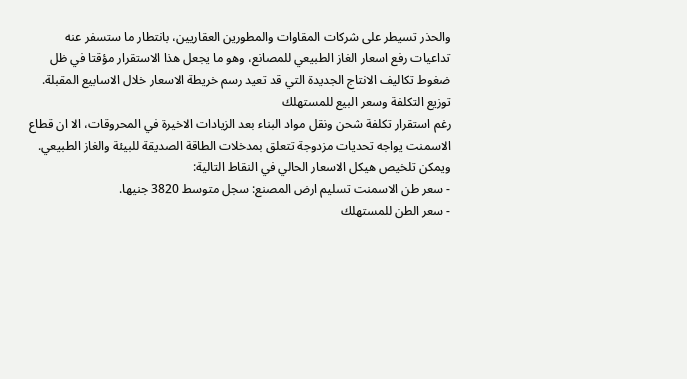والحذر تسيطر على شركات المقاوات والمطورين العقاريين، بانتطار ما ستسفر عنه تداعيات رفع اسعار الغاز الطبيعي للمصانع، وهو ما يجعل هذا الاستقرار مؤقتا في ظل ضغوط تكاليف الانتاج الجديدة التي قد تعيد رسم خريطة الاسعار خلال الاسابيع المقبلة.
توزيع التكلفة وسعر البيع للمستهلك
رغم استقرار تكلفة شحن ونقل مواد البناء بعد الزيادات الاخيرة في المحروقات، الا ان قطاع الاسمنت يواجه تحديات مزدوجة تتعلق بمدخلات الطاقة الصديقة للبيئة والغاز الطبيعي. ويمكن تلخيص هيكل الاسعار الحالي في النقاط التالية:
- سعر طن الاسمنت تسليم ارض المصنع: سجل متوسط 3820 جنيها.
- سعر الطن للمستهلك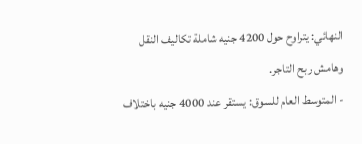النهائي: يتراوح حول 4200 جنيه شاملة تكاليف النقل وهامش ربح التاجر.
- المتوسط العام للسوق: يستقر عند 4000 جنيه باختلاف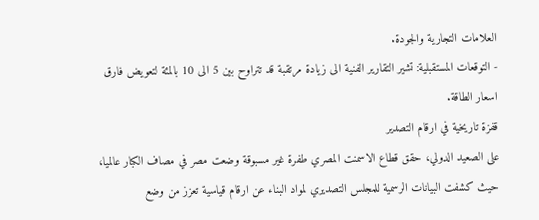العلامات التجارية والجودة.
- التوقعات المستقبلية: تشير التقارير الفنية الى زيادة مرتقبة قد تتراوح بين 5 الى 10 بالمئة لتعويض فارق اسعار الطاقة.
قفزة تاريخية في ارقام التصدير
على الصعيد الدولي، حقق قطاع الاسمنت المصري طفرة غير مسبوقة وضعت مصر في مصاف الكبار عالميا، حيث كشفت البيانات الرسمية للمجلس التصديري لمواد البناء عن ارقام قياسية تعزز من وضع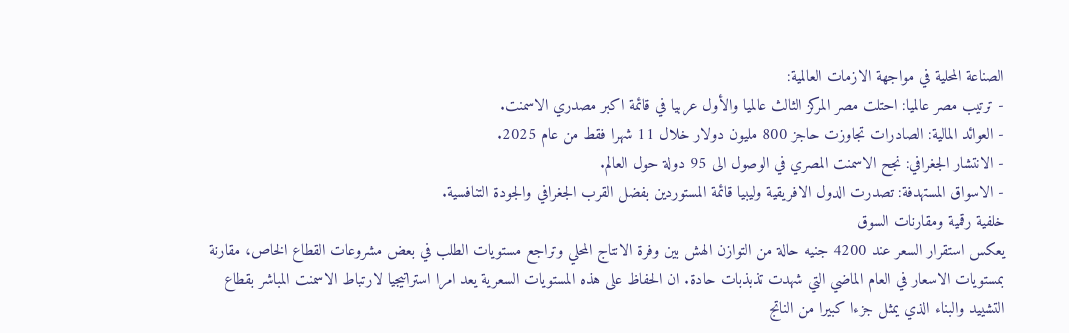الصناعة المحلية في مواجهة الازمات العالمية:
- ترتيب مصر عالميا: احتلت مصر المركز الثالث عالميا والأول عربيا في قائمة اكبر مصدري الاسمنت.
- العوائد المالية: الصادرات تجاوزت حاجز 800 مليون دولار خلال 11 شهرا فقط من عام 2025.
- الانتشار الجغرافي: نجح الاسمنت المصري في الوصول الى 95 دولة حول العالم.
- الاسواق المستهدفة: تصدرت الدول الافريقية وليبيا قائمة المستوردين بفضل القرب الجغرافي والجودة التنافسية.
خلفية رقمية ومقارنات السوق
يعكس استقرار السعر عند 4200 جنيه حالة من التوازن الهش بين وفرة الانتاج المحلي وتراجع مستويات الطلب في بعض مشروعات القطاع الخاص، مقارنة بمستويات الاسعار في العام الماضي التي شهدت تذبذبات حادة. ان الحفاظ على هذه المستويات السعرية يعد امرا استراتيجيا لارتباط الاسمنت المباشر بقطاع التشييد والبناء الذي يمثل جزءا كبيرا من الناتج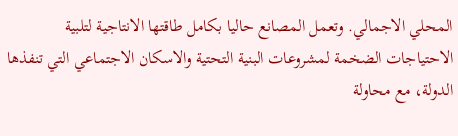المحلي الاجمالي. وتعمل المصانع حاليا بكامل طاقتها الانتاجية لتلبية الاحتياجات الضخمة لمشروعات البنية التحتية والاسكان الاجتماعي التي تنفذها الدولة، مع محاولة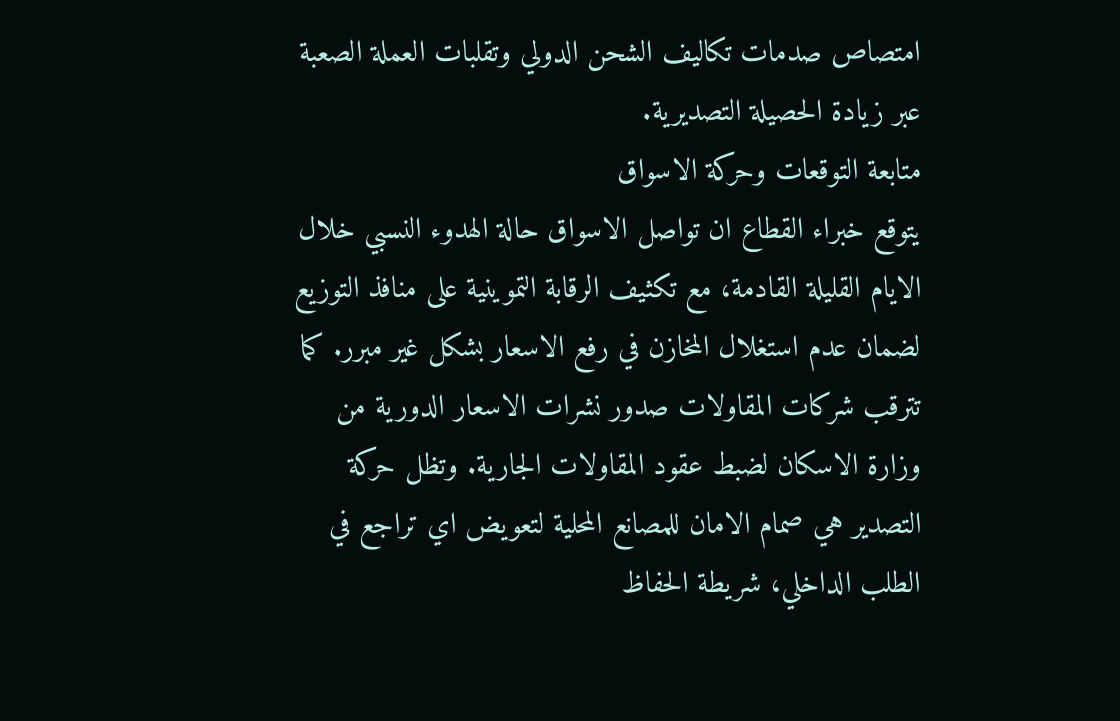امتصاص صدمات تكاليف الشحن الدولي وتقلبات العملة الصعبة عبر زيادة الحصيلة التصديرية.
متابعة التوقعات وحركة الاسواق
يتوقع خبراء القطاع ان تواصل الاسواق حالة الهدوء النسبي خلال الايام القليلة القادمة، مع تكثيف الرقابة التموينية على منافذ التوزيع لضمان عدم استغلال المخازن في رفع الاسعار بشكل غير مبرر. كما تترقب شركات المقاولات صدور نشرات الاسعار الدورية من وزارة الاسكان لضبط عقود المقاولات الجارية. وتظل حركة التصدير هي صمام الامان للمصانع المحلية لتعويض اي تراجع في الطلب الداخلي، شريطة الحفاظ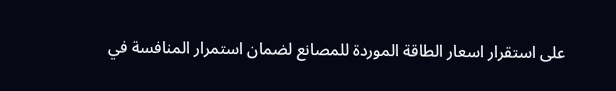على استقرار اسعار الطاقة الموردة للمصانع لضمان استمرار المنافسة في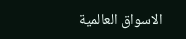الاسواق العالمية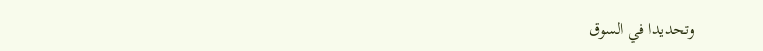وتحديدا في السوق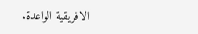الافريقية الواعدة.